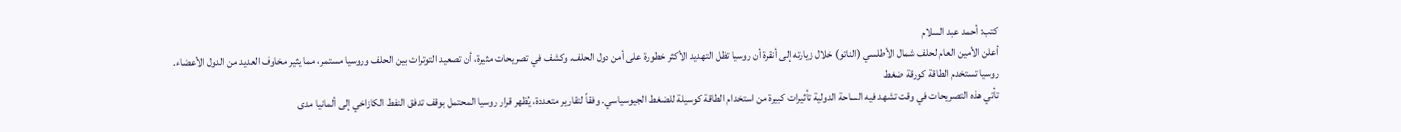كتب: أحمد عبد السلام
أعلن الأمين العام لحلف شمال الأطلسي (الناتو) خلال زيارته إلى أنقرة أن روسيا تظل التهديد الأكثر خطورة على أمن دول الحلف. وكشف في تصريحات مثيرة، أن تصعيد التوترات بين الحلف وروسيا مستمر، مما يثير مخاوف العديد من الدول الأعضاء.
روسيا تستخدم الطاقة كورقة ضغط
تأتي هذه التصريحات في وقت تشهد فيه الساحة الدولية تأثيرات كبيرة من استخدام الطاقة كوسيلة للضغط الجيوسياسي. وفقاً لتقارير متعددة، يُظهر قرار روسيا المحتمل بوقف تدفق النفط الكازاخي إلى ألمانيا مدى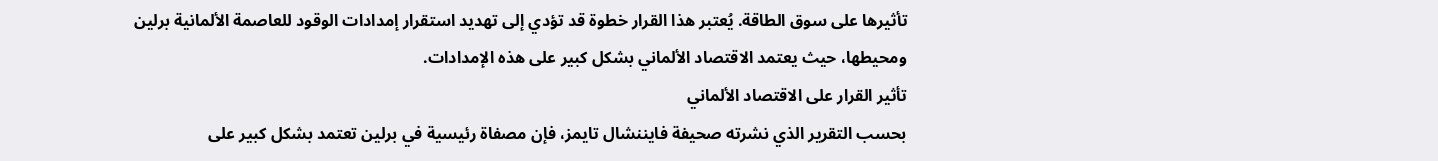تأثيرها على سوق الطاقة. يُعتبر هذا القرار خطوة قد تؤدي إلى تهديد استقرار إمدادات الوقود للعاصمة الألمانية برلين ومحيطها، حيث يعتمد الاقتصاد الألماني بشكل كبير على هذه الإمدادات.
تأثير القرار على الاقتصاد الألماني
بحسب التقرير الذي نشرته صحيفة فايننشال تايمز، فإن مصفاة رئيسية في برلين تعتمد بشكل كبير على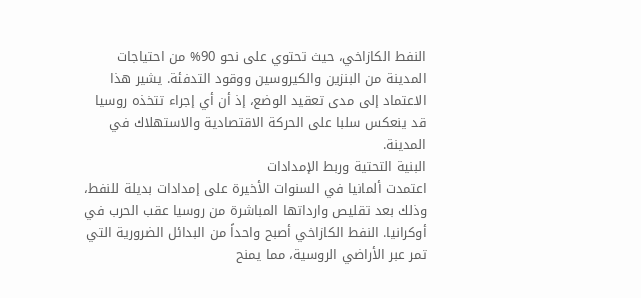النفط الكازاخي، حيث تحتوي على نحو 90% من احتياجات المدينة من البنزين والكيروسين ووقود التدفئة. يشير هذا الاعتماد إلى مدى تعقيد الوضع، إذ أن أي إجراء تتخذه روسيا قد ينعكس سلبا على الحركة الاقتصادية والاستهلاك في المدينة.
البنية التحتية وربط الإمدادات
اعتمدت ألمانيا في السنوات الأخيرة على إمدادات بديلة للنفط، وذلك بعد تقليص وارداتها المباشرة من روسيا عقب الحرب في أوكرانيا. النفط الكازاخي أصبح واحداً من البدائل الضرورية التي تمر عبر الأراضي الروسية، مما يمنح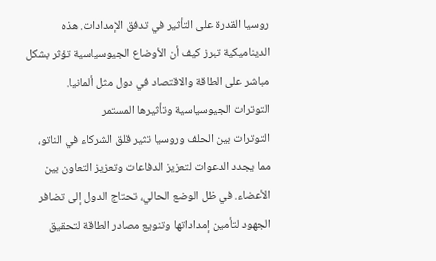روسيا القدرة على التأثير في تدفق الإمدادات. هذه الديناميكية تبرز كيف أن الأوضاع الجيوسياسية تؤثر بشكل مباشر على الطاقة والاقتصاد في دول مثل ألمانيا.
التوترات الجيوسياسية وتأثيرها المستمر
التوترات بين الحلف وروسيا تثير قلق الشركاء في الناتو، مما يجدد الدعوات لتعزيز الدفاعات وتعزيز التعاون بين الأعضاء. في ظل الوضع الحالي، تحتاج الدول إلى تضافر الجهود لتأمين إمداداتها وتنويع مصادر الطاقة لتحقيق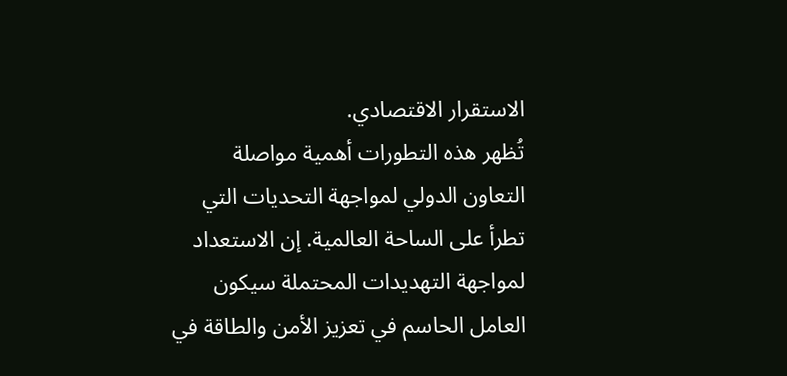الاستقرار الاقتصادي.
تُظهر هذه التطورات أهمية مواصلة التعاون الدولي لمواجهة التحديات التي تطرأ على الساحة العالمية. إن الاستعداد لمواجهة التهديدات المحتملة سيكون العامل الحاسم في تعزيز الأمن والطاقة في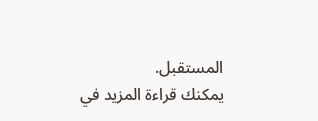المستقبل.
يمكنك قراءة المزيد في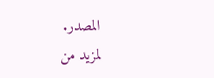المصدر.
لمزيد من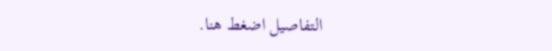التفاصيل اضغط هنا.